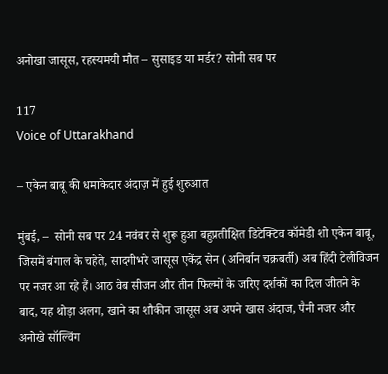अनोखा जासूस, रहस्यमयी मौत – सुसाइड या मर्डर? सोनी सब पर

117
Voice of Uttarakhand

– एकेन बाबू की धमाकेदार अंदाज़ में हुई शुरुआत

मुंबई, –  सोनी सब पर 24 नवंबर से शुरू हुआ बहुप्रतीक्षित डिटेक्टिव कॉमेडी शो एकेन बाबू, जिसमें बंगाल के चहेते, सादगीभरे जासूस एकेंद्र सेन (अनिर्बान चक्रबर्ती) अब हिंदी टेलीविजन पर नजर आ रहे हैं। आठ वेब सीजन और तीन फिल्मों के जरिए दर्शकों का दिल जीतने के बाद, यह थोड़ा अलग, खाने का शौकीन जासूस अब अपने खास अंदाज, पैनी नजर और अनोखे सॉल्विंग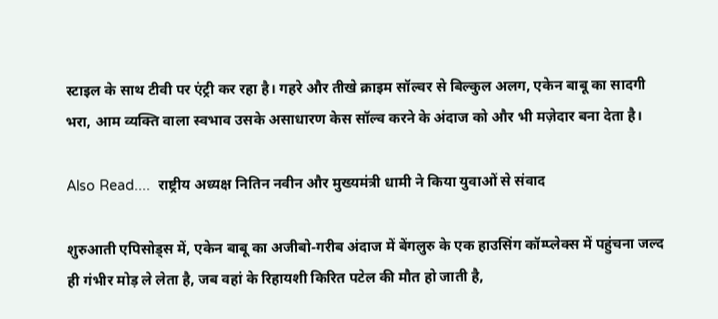स्टाइल के साथ टीवी पर एंट्री कर रहा है। गहरे और तीखे क्राइम सॉल्वर से बिल्कुल अलग, एकेन बाबू का सादगी भरा, आम व्यक्ति वाला स्वभाव उसके असाधारण केस सॉल्व करने के अंदाज को और भी मज़ेदार बना देता है।

Also Read....  राष्ट्रीय अध्यक्ष नितिन नवीन और मुख्यमंत्री धामी ने किया युवाओं से संवाद

शुरुआती एपिसोड्स में, एकेन बाबू का अजीबो-गरीब अंदाज में बेंगलुरु के एक हाउसिंग कॉम्प्लेक्स में पहुंचना जल्द ही गंभीर मोड़ ले लेता है, जब वहां के रिहायशी किरित पटेल की मौत हो जाती है,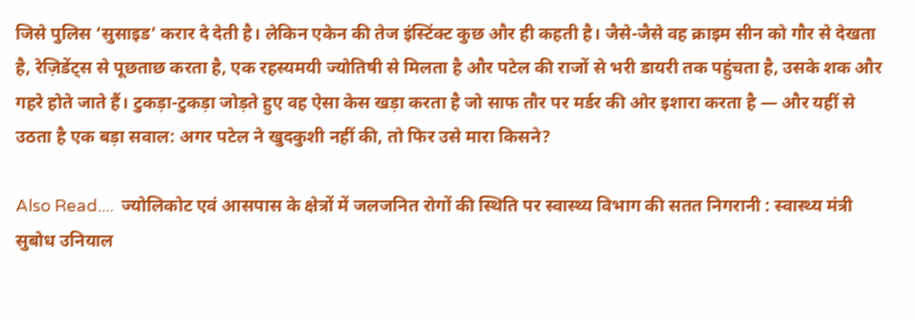जिसे पुलिस ‘सुसाइड’ करार दे देती है। लेकिन एकेन की तेज इंस्टिंक्ट कुछ और ही कहती है। जैसे-जैसे वह क्राइम सीन को गौर से देखता है, रेज़िडेंट्स से पूछताछ करता है, एक रहस्यमयी ज्योतिषी से मिलता है और पटेल की राजों से भरी डायरी तक पहुंचता है, उसके शक और गहरे होते जाते हैं। टुकड़ा-टुकड़ा जोड़ते हुए वह ऐसा केस खड़ा करता है जो साफ तौर पर मर्डर की ओर इशारा करता है — और यहीं से उठता है एक बड़ा सवाल: अगर पटेल ने खुदकुशी नहीं की, तो फिर उसे मारा किसने?

Also Read....  ज्योलिकोट एवं आसपास के क्षेत्रों में जलजनित रोगों की स्थिति पर स्वास्थ्य विभाग की सतत निगरानी : स्वास्थ्य मंत्री सुबोध उनियाल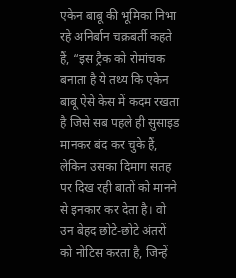एकेन बाबू की भूमिका निभा रहे अनिर्बान चक्रबर्ती कहते हैं, “इस ट्रैक को रोमांचक बनाता है ये तथ्य कि एकेन बाबू ऐसे केस में कदम रखता है जिसे सब पहले ही सुसाइड मानकर बंद कर चुके हैं, लेकिन उसका दिमाग सतह पर दिख रही बातों को मानने से इनकार कर देता है। वो उन बेहद छोटे-छोटे अंतरों को नोटिस करता है, जिन्हें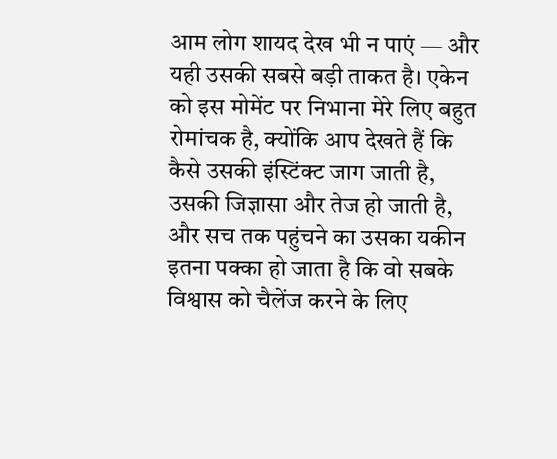आम लोग शायद देख भी न पाएं — और यही उसकी सबसे बड़ी ताकत है। एकेन को इस मोमेंट पर निभाना मेरे लिए बहुत रोमांचक है, क्योंकि आप देखते हैं कि कैसे उसकी इंस्टिंक्ट जाग जाती है, उसकी जिज्ञासा और तेज हो जाती है, और सच तक पहुंचने का उसका यकीन इतना पक्का हो जाता है कि वो सबके विश्वास को चैलेंज करने के लिए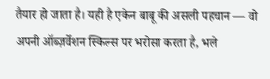तैयार हो जाता है। यही है एकेन बाबू की असली पहचान — वो अपनी ऑब्ज़र्वेशन स्किल्स पर भरोसा करता है, भले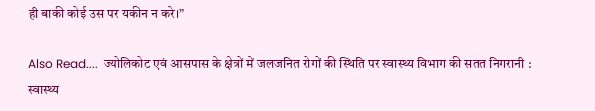ही बाकी कोई उस पर यकीन न करे।”

Also Read....  ज्योलिकोट एवं आसपास के क्षेत्रों में जलजनित रोगों की स्थिति पर स्वास्थ्य विभाग की सतत निगरानी : स्वास्थ्य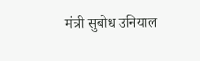मंत्री सुबोध उनियाल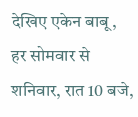देखिए एकेन बाबू, हर सोमवार से शनिवार, रात 10 बजे,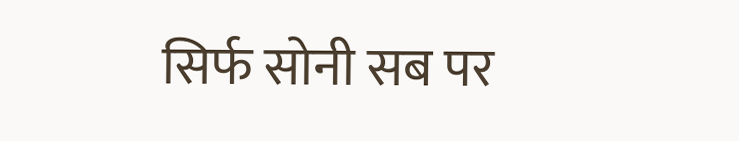सिर्फ सोनी सब पर